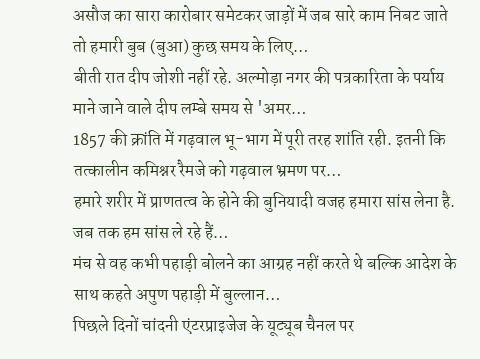असौज का सारा कारोबार समेटकर जाड़ों में जब सारे काम निबट जाते तो हमारी बुब (बुआ) कुछ समय के लिए…
बीती रात दीप जोशी नहीं रहे. अल्मोड़ा नगर की पत्रकारिता के पर्याय माने जाने वाले दीप लम्बे समय से 'अमर…
1857 की क्रांति में गढ़वाल भू-भाग में पूरी तरह शांति रही. इतनी कि तत्कालीन कमिश्नर रैमजे को गढ़वाल भ्रमण पर…
हमारे शरीर में प्राणतत्व के होने की बुनियादी वजह हमारा सांस लेना है. जब तक हम सांस ले रहे हैं…
मंच से वह कभी पहाड़ी बोलने का आग्रह नहीं करते थे बल्कि आदेश के साथ कहते अपुण पहाड़ी में बुल्लान…
पिछले दिनों चांदनी एंटरप्राइजेज के यूट्यूब चैनल पर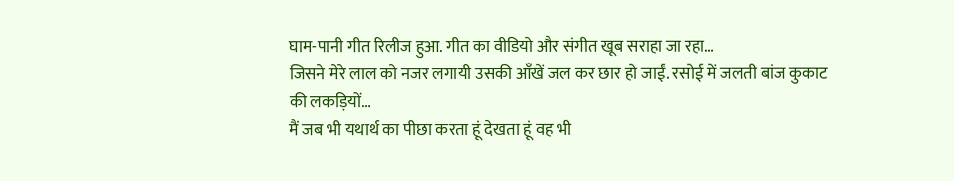घाम-पानी गीत रिलीज हुआ. गीत का वीडियो और संगीत खूब सराहा जा रहा…
जिसने मेरे लाल को नजर लगायी उसकी आँखें जल कर छार हो जाईं. रसोई में जलती बांज कुकाट की लकड़ियों…
मैं जब भी यथार्थ का पीछा करता हूं देखता हूं वह भी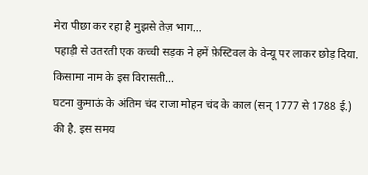मेरा पीछा कर रहा है मुझसे तेज़ भाग…
पहाड़ी से उतरती एक कच्ची सड़क ने हमें फ़ेस्टिवल के वेन्यू पर लाकर छोड़ दिया. किसामा नाम के इस विरासती…
घटना कुमाऊं के अंतिम चंद राजा मोहन चंद के काल (सन् 1777 से 1788 ई.) की है. इस समय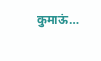कुमाऊं…